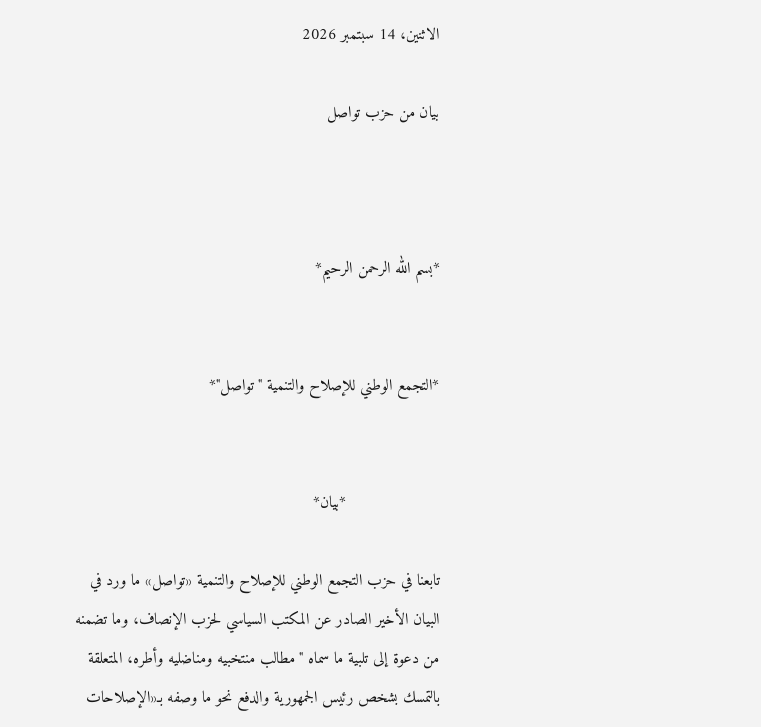الاثنين، 14 سبتمبر 2026

بيان من حزب تواصل



*بسم الله الرحمن الرحيم*


*التجمع الوطني للإصلاح والتنمية "تواصل"*


                    *بيان*

تابعنا في حزب التجمع الوطني للإصلاح والتنمية «تواصل» ما ورد في البيان الأخير الصادر عن المكتب السياسي لحزب الإنصاف، وما تضمنه من دعوة إلى تلبية ما سماه "مطالب منتخبيه ومناضليه وأطره، المتعلقة بالتمسك بشخص رئيس الجمهورية والدفع نحو ما وصفه بـ«الإصلاحات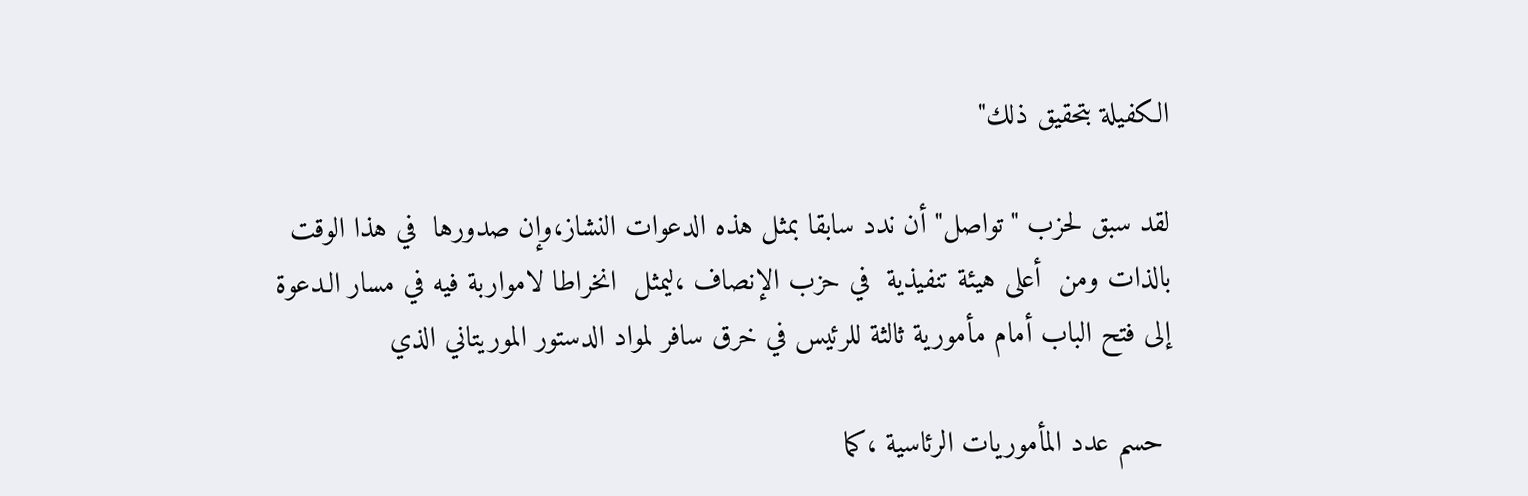الكفيلة بتحقيق ذلك"

لقد سبق لحزب "تواصل" أن ندد سابقا بمثل هذه الدعوات النشاز،وإن صدورها  في هذا الوقت بالذات ومن  أعلى هيئة تنفيذية  في حزب الإنصاف ،ليمثل  انخراطا لامواربة فيه في مسار الـدعوة إلى فتح الباب أمام مأمورية ثالثة للرئيس في خرق سافر لمواد الدستور الموريتاني الذي

 حسم عدد المأموريات الرئاسية ،كما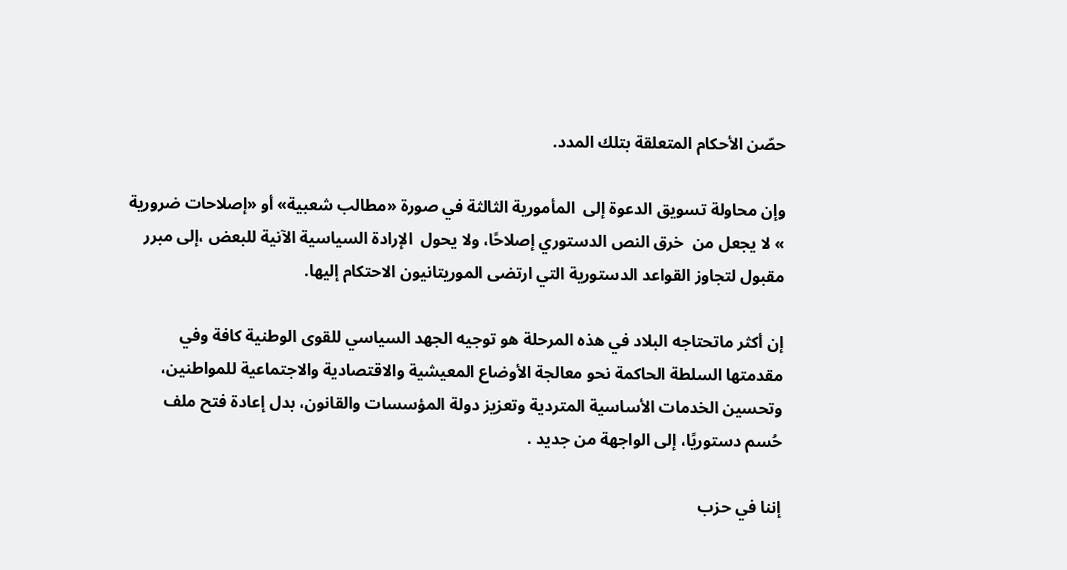حصّن الأحكام المتعلقة بتلك المدد.

وإن محاولة تسويق الدعوة إلى  المأمورية الثالثة في صورة «مطالب شعبية» أو «إصلاحات ضرورية » لا يجعل من  خرق النص الدستوري إصلاحًا، ولا يحول  الإرادة السياسية الآنية للبعض ،إلى مبرر مقبول لتجاوز القواعد الدستورية التي ارتضى الموريتانيون الاحتكام إليها.

إن أكثر ماتحتاجه البلاد في هذه المرحلة هو توجيه الجهد السياسي للقوى الوطنية كافة وفي مقدمتها السلطة الحاكمة نحو معالجة الأوضاع المعيشية والاقتصادية والاجتماعية للمواطنين، وتحسين الخدمات الأساسية المتردية وتعزيز دولة المؤسسات والقانون، بدل إعادة فتح ملف حُسم دستوريًا، إلى الواجهة من جديد .

إننا في حزب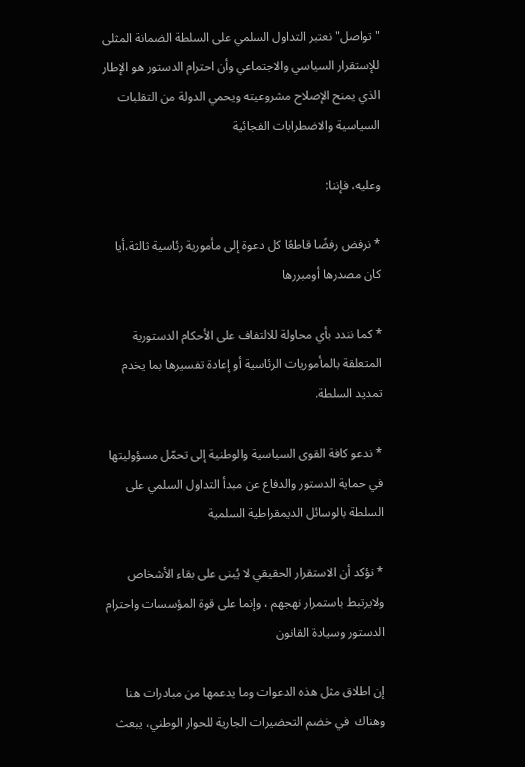"تواصل" نعتبر التداول السلمي على السلطة الضمانة المثلى للإستقرار السياسي والاجتماعي وأن احترام الدستور هو الإطار الذي يمنح الإصلاح مشروعيته ويحمي الدولة من التقلبات السياسية والاضطرابات الفجائية

وعليه، فإننا:

* نرفض رفضًا قاطعًا كل دعوة إلى مأمورية رئاسية ثالثة،أيا كان مصدرها أومبررها

* كما نندد بأي محاولة للالتفاف على الأحكام الدستورية المتعلقة بالمأموريات الرئاسية أو إعادة تفسيرها بما يخدم تمديد السلطة.

* ندعو كافة القوى السياسية والوطنية إلى تحمّل مسؤوليتها في حماية الدستور والدفاع عن مبدأ التداول السلمي على السلطة بالوسائل الديمقراطية السلمية

* نؤكد أن الاستقرار الحقيقي لا يُبنى على بقاء الأشخاص ولايرتبط باستمرار نهجهم ، وإنما على قوة المؤسسات واحترام الدستور وسيادة القانون

إن اطلاق مثل هذه الدعوات وما يدعمها من مبادرات هنا وهناك  في خضم التحضيرات الجارية للحوار الوطني، يبعث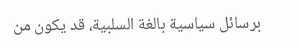برسائل سياسية بالغة السلبية، قد يكون من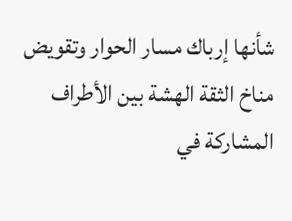شأنها إرباك مسار الحوار وتقويض مناخ الثقة الهشة بين الأطراف المشاركة في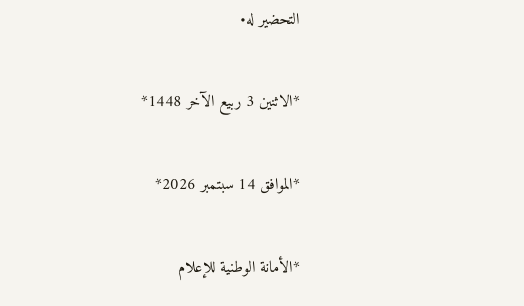التحضير له•

*الاثنين 3 ربيع الآخر 1448*

*الموافق 14 سبتمبر 2026*

*الأمانة الوطنية للإعلام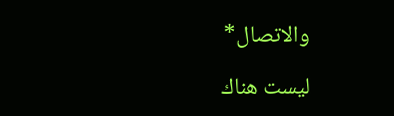والاتصال*

ليست هناك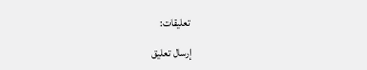تعليقات:

إرسال تعليق